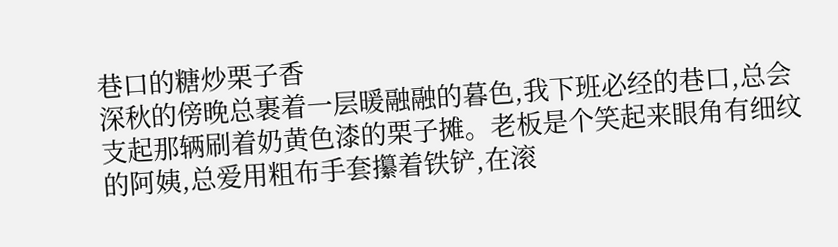巷口的糖炒栗子香
深秋的傍晚总裹着一层暖融融的暮色,我下班必经的巷口,总会支起那辆刷着奶黄色漆的栗子摊。老板是个笑起来眼角有细纹的阿姨,总爱用粗布手套攥着铁铲,在滚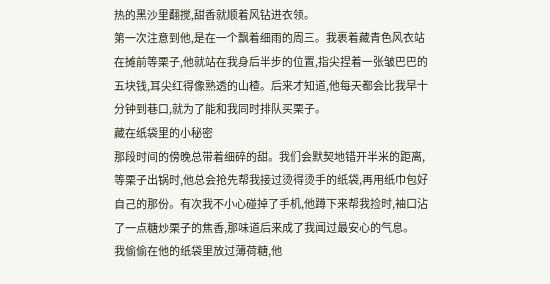热的黑沙里翻搅,甜香就顺着风钻进衣领。
第一次注意到他,是在一个飘着细雨的周三。我裹着藏青色风衣站在摊前等栗子,他就站在我身后半步的位置,指尖捏着一张皱巴巴的五块钱,耳尖红得像熟透的山楂。后来才知道,他每天都会比我早十分钟到巷口,就为了能和我同时排队买栗子。
藏在纸袋里的小秘密
那段时间的傍晚总带着细碎的甜。我们会默契地错开半米的距离,等栗子出锅时,他总会抢先帮我接过烫得烫手的纸袋,再用纸巾包好自己的那份。有次我不小心碰掉了手机,他蹲下来帮我捡时,袖口沾了一点糖炒栗子的焦香,那味道后来成了我闻过最安心的气息。
我偷偷在他的纸袋里放过薄荷糖,他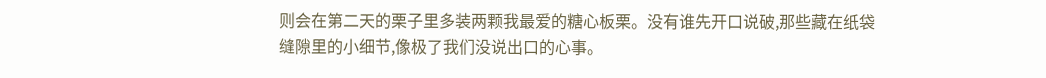则会在第二天的栗子里多装两颗我最爱的糖心板栗。没有谁先开口说破,那些藏在纸袋缝隙里的小细节,像极了我们没说出口的心事。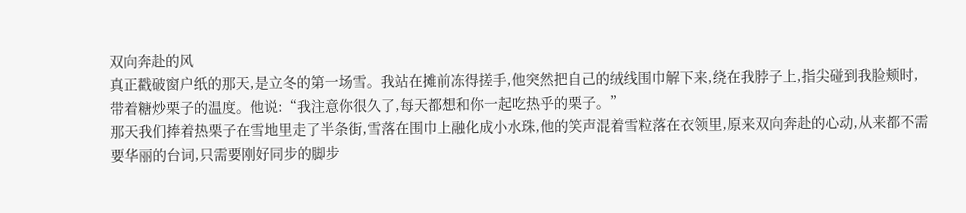双向奔赴的风
真正戳破窗户纸的那天,是立冬的第一场雪。我站在摊前冻得搓手,他突然把自己的绒线围巾解下来,绕在我脖子上,指尖碰到我脸颊时,带着糖炒栗子的温度。他说:“我注意你很久了,每天都想和你一起吃热乎的栗子。”
那天我们捧着热栗子在雪地里走了半条街,雪落在围巾上融化成小水珠,他的笑声混着雪粒落在衣领里,原来双向奔赴的心动,从来都不需要华丽的台词,只需要刚好同步的脚步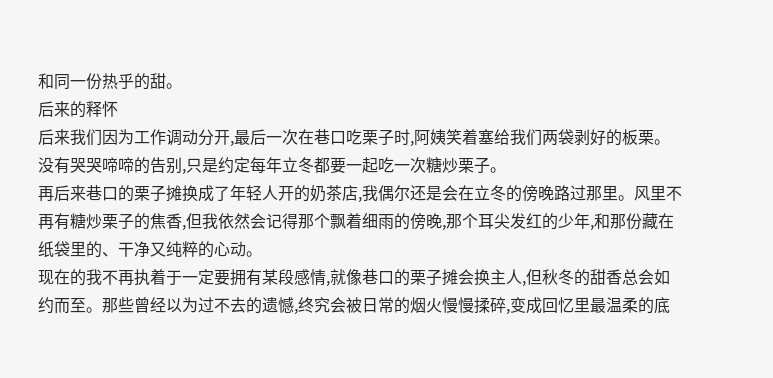和同一份热乎的甜。
后来的释怀
后来我们因为工作调动分开,最后一次在巷口吃栗子时,阿姨笑着塞给我们两袋剥好的板栗。没有哭哭啼啼的告别,只是约定每年立冬都要一起吃一次糖炒栗子。
再后来巷口的栗子摊换成了年轻人开的奶茶店,我偶尔还是会在立冬的傍晚路过那里。风里不再有糖炒栗子的焦香,但我依然会记得那个飘着细雨的傍晚,那个耳尖发红的少年,和那份藏在纸袋里的、干净又纯粹的心动。
现在的我不再执着于一定要拥有某段感情,就像巷口的栗子摊会换主人,但秋冬的甜香总会如约而至。那些曾经以为过不去的遗憾,终究会被日常的烟火慢慢揉碎,变成回忆里最温柔的底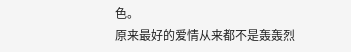色。
原来最好的爱情从来都不是轰轰烈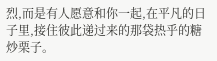烈,而是有人愿意和你一起,在平凡的日子里,接住彼此递过来的那袋热乎的糖炒栗子。